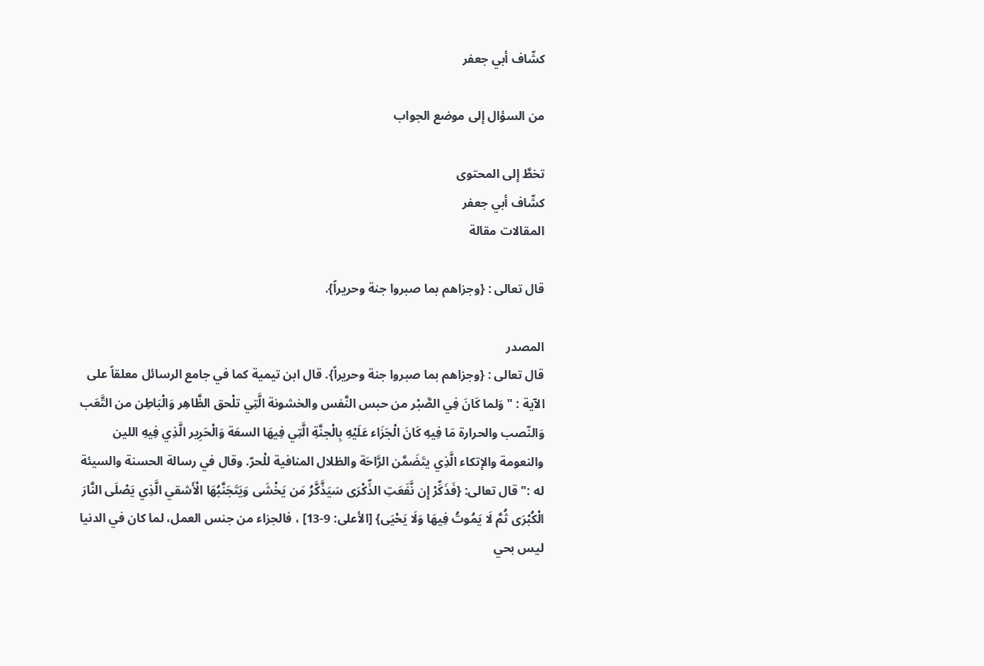كشّاف أبي جعفر

من السؤال إلى موضع الجواب

تخطَّ إلى المحتوى
كشّاف أبي جعفر
المقالات مقالة

قال تعالى : {وجزاهم بما صبروا جنة وحريراً}.

المصدر
قال تعالى : {وجزاهم بما صبروا جنة وحريراً}. قال ابن تيمية كما في جامع الرسائل معلقاً على الآية : " وَلما كَانَ فِي الصَّبْر من حبس النَّفس والخشونة الَّتِي تلْحق الظَّاهِر وَالْبَاطِن من التَّعَب وَالنّصب والحرارة مَا فِيهِ كَانَ الْجَزَاء عَلَيْهِ بِالْجنَّةِ الَّتِي فِيهَا السعَة وَالْحَرِير الَّذِي فِيهِ اللين والنعومة والإتكاء الَّذِي يتَضَمَّن الرَّاحَة والظلال المنافية للْحرّ. وقال في رسالة الحسنة والسيئة له :" قال تعالى: {فَذَكِّرْ إِن نَّفَعَتِ الذِّكْرَى سَيَذَّكَّرُ مَن يَخْشَى وَيَتَجَنَّبُهَا الْأَشقي الَّذِي يَصْلَى النَّارَ الْكُبْرَى ثُمَّ لَا يَمُوتُ فِيهَا وَلَا يَحْيَى} [الأعلى: 9-13] ، فالجزاء من جنس العمل، لما كان في الدنيا ليس بحي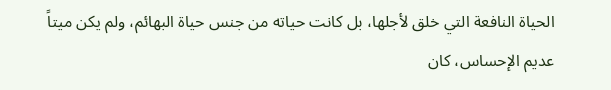الحياة النافعة التي خلق لأجلها، بل كانت حياته من جنس حياة البهائم، ولم يكن ميتاً عديم الإحساس، كان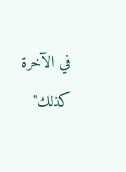في الآخرة كذلك"